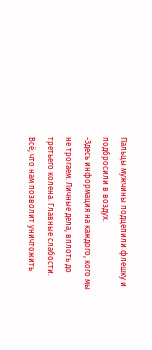Пальцы мужчины подцепили флешку и подбросили в воздух.
-Здесь информация на каждого, кого мы не трогаем. Личные дела, вплоть до третьего колена. Главные слабости. Всё, что нам позволит уничтожить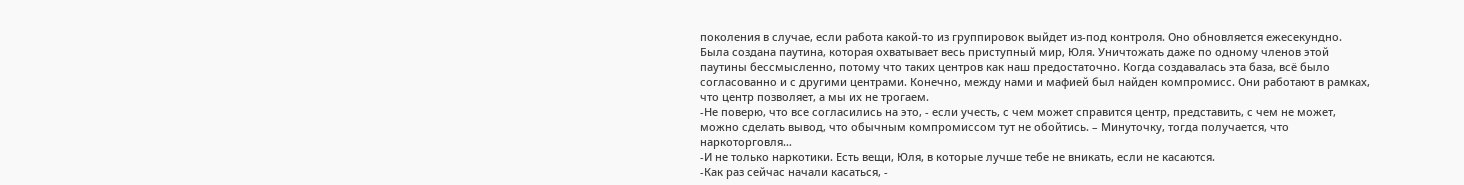поколения в случае, если работа какой-то из группировок выйдет из-под контроля. Оно обновляется ежесекундно. Была создана паутина, которая охватывает весь приступный мир, Юля. Уничтожать даже по одному членов этой паутины бессмысленно, потому что таких центров как наш предостаточно. Когда создавалась эта база, всё было согласованно и с другими центрами. Конечно, между нами и мафией был найден компромисс. Они работают в рамках, что центр позволяет, а мы их не трогаем.
-Не поверю, что все согласились на это, - если учесть, с чем может справится центр, представить, с чем не может, можно сделать вывод, что обычным компромиссом тут не обойтись. – Минуточку, тогда получается, что наркоторговля…
-И не только наркотики. Есть вещи, Юля, в которые лучше тебе не вникать, если не касаются.
-Как раз сейчас начали касаться, -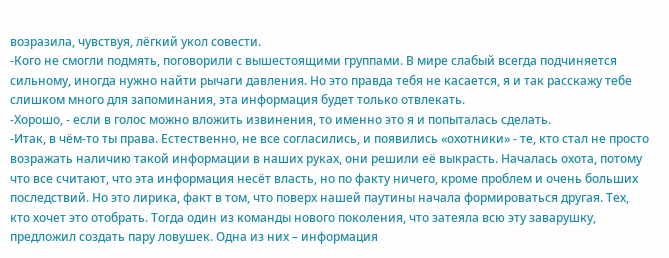возразила, чувствуя, лёгкий укол совести.
-Кого не смогли подмять, поговорили с вышестоящими группами. В мире слабый всегда подчиняется сильному, иногда нужно найти рычаги давления. Но это правда тебя не касается, я и так расскажу тебе слишком много для запоминания, эта информация будет только отвлекать.
-Хорошо, - если в голос можно вложить извинения, то именно это я и попыталась сделать.
-Итак, в чём-то ты права. Естественно, не все согласились, и появились «охотники» - те, кто стал не просто возражать наличию такой информации в наших руках, они решили её выкрасть. Началась охота, потому что все считают, что эта информация несёт власть, но по факту ничего, кроме проблем и очень больших последствий. Но это лирика, факт в том, что поверх нашей паутины начала формироваться другая. Тех, кто хочет это отобрать. Тогда один из команды нового поколения, что затеяла всю эту заварушку, предложил создать пару ловушек. Одна из них – информация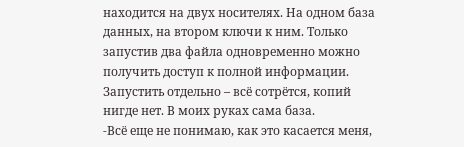находится на двух носителях. На одном база данных, на втором ключи к ним. Только запустив два файла одновременно можно получить доступ к полной информации. Запустить отдельно – всё сотрётся, копий нигде нет. В моих руках сама база.
-Всё еще не понимаю, как это касается меня,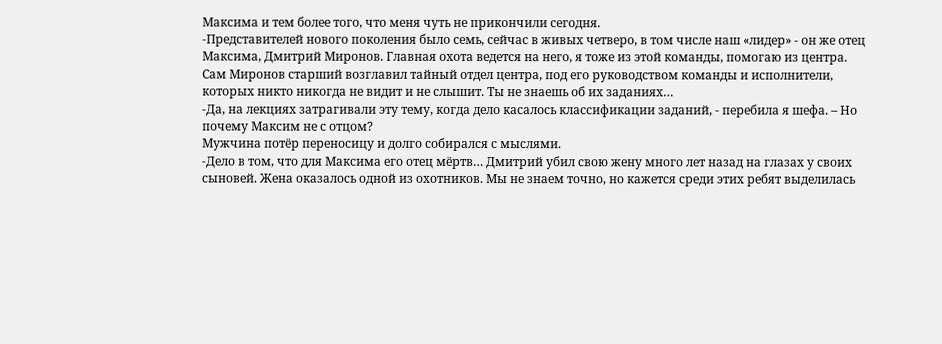Максима и тем более того, что меня чуть не прикончили сегодня.
-Представителей нового поколения было семь, сейчас в живых четверо, в том числе наш «лидер» - он же отец Максима, Дмитрий Миронов. Главная охота ведется на него, я тоже из этой команды, помогаю из центра. Сам Миронов старший возглавил тайный отдел центра, под его руководством команды и исполнители, которых никто никогда не видит и не слышит. Ты не знаешь об их заданиях…
-Да, на лекциях затрагивали эту тему, когда дело касалось классификации заданий, - перебила я шефа. – Но почему Максим не с отцом?
Мужчина потёр переносицу и долго собирался с мыслями.
-Дело в том, что для Максима его отец мёртв… Дмитрий убил свою жену много лет назад на глазах у своих сыновей. Жена оказалось одной из охотников. Мы не знаем точно, но кажется среди этих ребят выделилась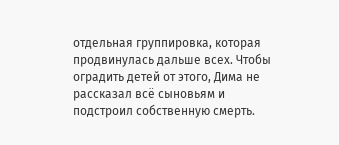отдельная группировка, которая продвинулась дальше всех. Чтобы оградить детей от этого, Дима не рассказал всё сыновьям и подстроил собственную смерть.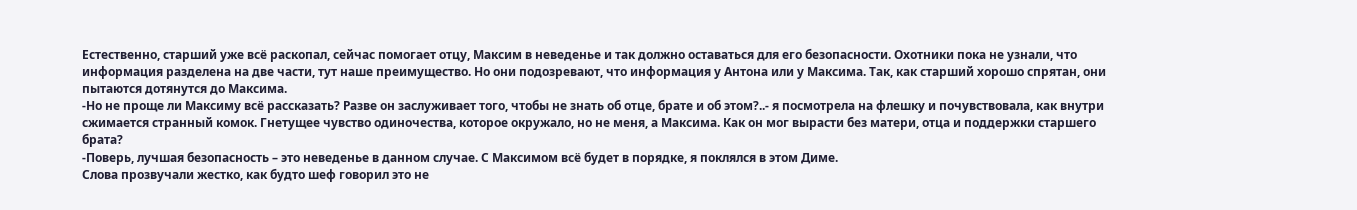Естественно, старший уже всё раскопал, сейчас помогает отцу, Максим в неведенье и так должно оставаться для его безопасности. Охотники пока не узнали, что информация разделена на две части, тут наше преимущество. Но они подозревают, что информация у Антона или у Максима. Так, как старший хорошо спрятан, они пытаются дотянутся до Максима.
-Но не проще ли Максиму всё рассказать? Разве он заслуживает того, чтобы не знать об отце, брате и об этом?..- я посмотрела на флешку и почувствовала, как внутри сжимается странный комок. Гнетущее чувство одиночества, которое окружало, но не меня, а Максима. Как он мог вырасти без матери, отца и поддержки старшего брата?
-Поверь, лучшая безопасность – это неведенье в данном случае. С Максимом всё будет в порядке, я поклялся в этом Диме.
Слова прозвучали жестко, как будто шеф говорил это не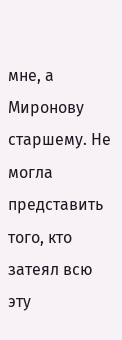мне, а Миронову старшему. Не могла представить того, кто затеял всю эту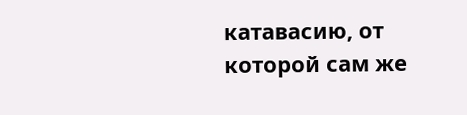катавасию, от которой сам же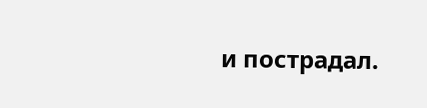и пострадал.